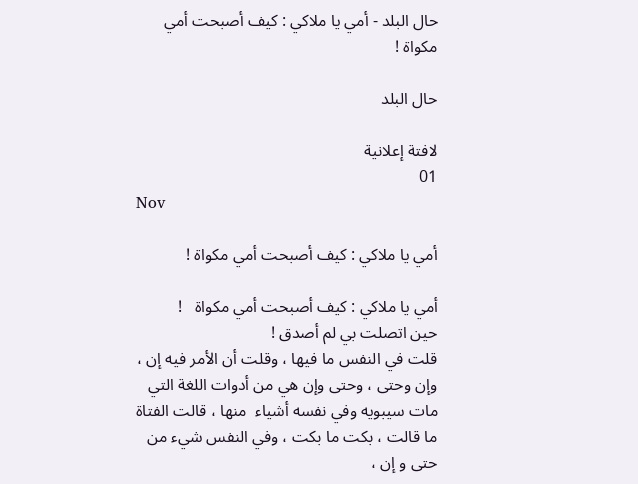حال البلد - أمي يا ملاكي : كيف أصبحت أمي مكواة !

حال البلد

لافتة إعلانية
01
Nov

أمي يا ملاكي : كيف أصبحت أمي مكواة !

أمي يا ملاكي : كيف أصبحت أمي مكواة   !
حين اتصلت بي لم أصدق !
قلت في النفس ما فيها ، وقلت أن الأمر فيه إن ، وإن وحتى ، وحتى وإن هي من أدوات اللغة التي مات سيبويه وفي نفسه أشياء  منها ، قالت الفتاة ما قالت ، بكت ما بكت ، وفي النفس شيء من حتى و إن ،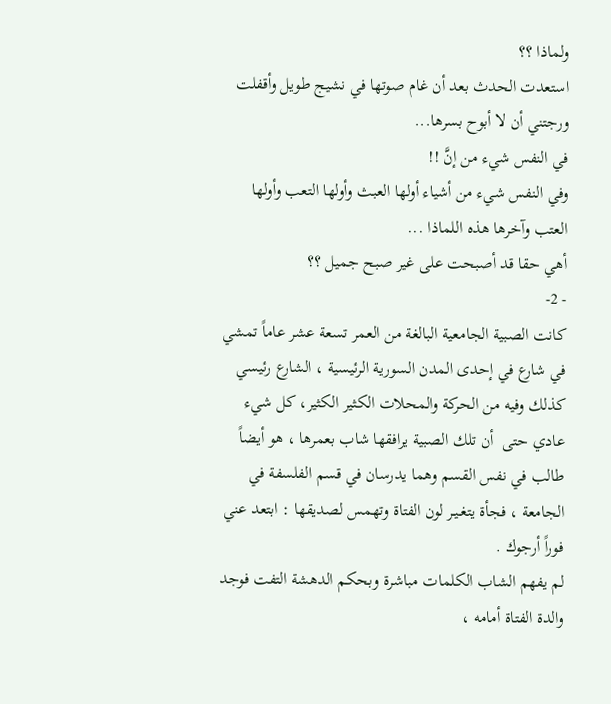ولماذا ؟؟
استعدت الحدث بعد أن غام صوتها في نشيج طويل وأقفلت ورجتني أن لا أبوح بسرها...
في النفس شيء من إنَّ !!
وفي النفس شيء من أشياء أولها العبث وأولها التعب وأولها العتب وآخرها هذه اللماذا ...
أهي حقا قد أصبحت على غير صبح جميل ؟؟
- 2-
كانت الصبية الجامعية البالغة من العمر تسعة عشر عاماً تمشي في شارع في إحدى المدن السورية الرئيسية ، الشارع رئيسي كذلك وفيه من الحركة والمحلات الكثير الكثير، كل شيء عادي حتى  أن تلك الصبية يرافقها شاب بعمرها ، هو أيضاً طالب في نفس القسم وهما يدرسان في قسم الفلسفة في الجامعة ، فجأة يتغـيـر لون الفتاة وتهمس لصديقها : ابتعد عني فوراً أرجوك .
لم يفهم الشاب الكلمات مباشرة وبحكم الدهشة التفت فوجد والدة الفتاة أمامه ،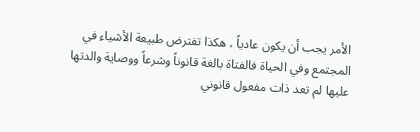الأمر يجب أن يكون عادياً ، هكذا تفترض طبيعة الأشياء في المجتمع وفي الحياة فالفتاة بالغة قانوناً وشرعاً ووصاية والدتها عليها لم تعد ذات مفعول قانوني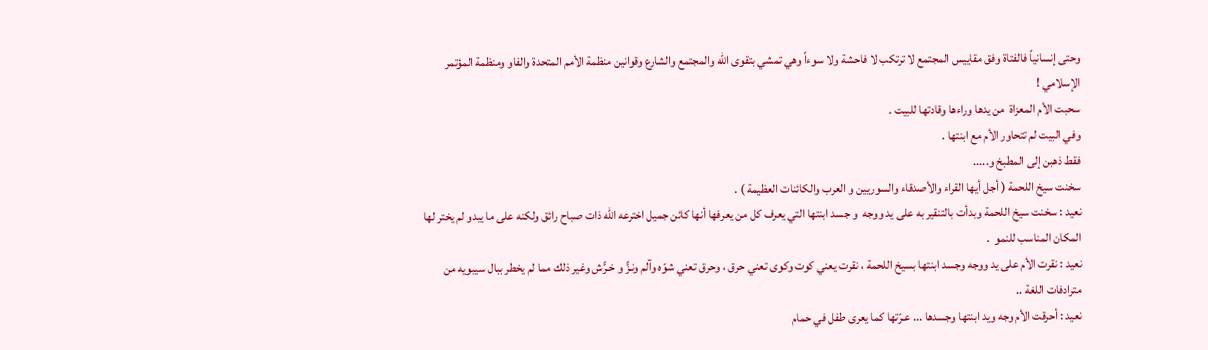وحتى إنسانياً فالفتاة وفق مقاييس المجتمع لا ترتكب لا فاحشة ولا سوءاً وهي تمشي بتقوى الله والمجتمع والشارع وقوانين منظمة الأمم المتحدة والفاو ومنظمة المؤتمر الإسلامي !
سحبت الأم المعزاة  من يدها وراءها وقادتها للبيت .
وفي البيت لم تتحاور الأم مع ابنتها .
فقط ذهبن إلى المطبخ و.....
سخنت سيخ اللحمة ( أجل أيها القراء والأصدقاء والسوريين و العرب والكائنات العظيمة ) .
نعيد : سخنت سيخ اللحمة وبدأت بالتنقير به على يد ووجه  و جسد ابنتها التي يعرف كل من يعرفها أنها كائن جميل اخترعه الله ذات صباح رائق ولكنه على ما يبدو لم يختر لها المكان المناسب للنمو  .
نعيد : نقرت الأم على يد ووجه وجسد ابنتها بسيخ اللحمة ، نقرت يعني كوت وكوى تعني حرق ، وحرق تعني شوّه وآلم ونـزًّ و خـرًّش وغير ذلك مما لم يخطر ببال سيبويه من مترادفات اللغة ..
نعيد : أحرقت الأم وجه ويد ابنتها وجسدها ... عـرّتها كما يعرى طفل في حمام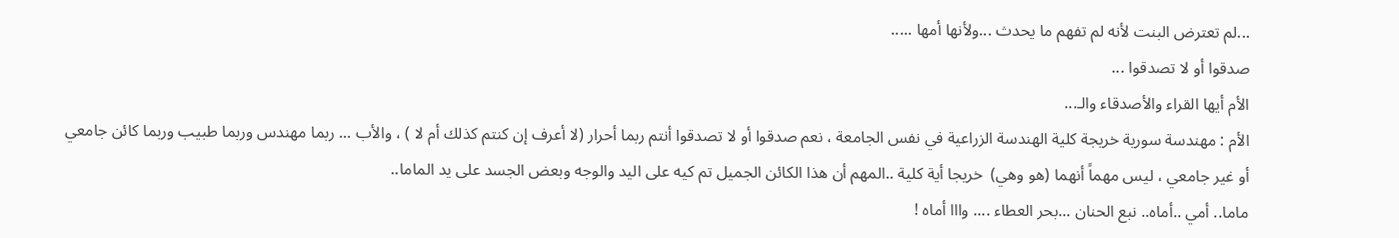...لم تعترض البنت لأنه لم تفهم ما يحدث ...ولأنها أمها .....
صدقوا أو لا تصدقوا ...
الأم أيها القراء والأصدقاء والـ...
الأم : مهندسة سورية خريجة كلية الهندسة الزراعية في نفس الجامعة ، نعم صدقوا أو لا تصدقوا أنتم ربما أحرار (لا أعرف إن كنتم كذلك أم لا ) ، والأب ... ربما مهندس وربما طبيب وربما كائن جامعي أو غير جامعي ، ليس مهماً أنهما (هو وهي)  خريجا أية كلية ..المهم أن هذا الكائن الجميل تم كيه على اليد والوجه وبعض الجسد على يد الماما..
ماما.. أمي ..أماه.. نبع الحنان ...بحر العطاء .... وااا أماه !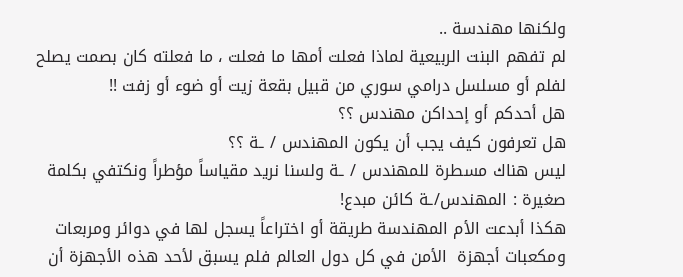ولكنها مهندسة ..
لم تفهم البنت الربيعية لماذا فعلت أمها ما فعلت ، ما فعلته كان بصمت يصلح لفلم أو مسلسل درامي سوري من قبيل بقعة زيت أو ضوء أو زفت !!
هل أحدكم أو إحداكن مهندس ؟؟
هل تعرفون كيف يجب أن يكون المهندس / ـة ؟؟
ليس هناك مسطرة للمهندس / ـة ولسنا نريد مقياساً مؤطراً ونكتفي بكلمة صغيرة : المهندس/ـة كائن مبدع!
هكذا أبدعت الأم المهندسة طريقة أو اختراعاً يسجل لها في دوائر ومربعات ومكعبات أجهزة  الأمن في كل دول العالم فلم يسبق لأحد هذه الأجهزة أن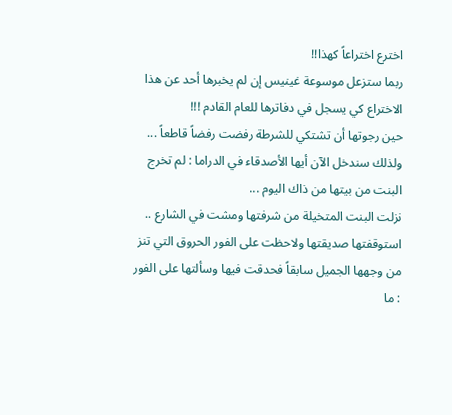اخترع اختراعاً كهذا!!
ربما ستزعل موسوعة غينيس إن لم يخبرها أحد عن هذا الاختراع كي يسجل في دفاترها للعام القادم !!!
حين رجوتها أن تشتكي للشرطة رفضت رفضاً قاطعاً ...
ولذلك سندخل الآن أيها الأصدقاء في الدراما : لم تخرج البنت من بيتها من ذاك اليوم ...
نزلت البنت المتخيلة من شرفتها ومشت في الشارع ..
استوقفتها صديقتها ولاحظت على الفور الحروق التي تنز من وجهها الجميل سابقاً فحدقت فيها وسألتها على الفور : ما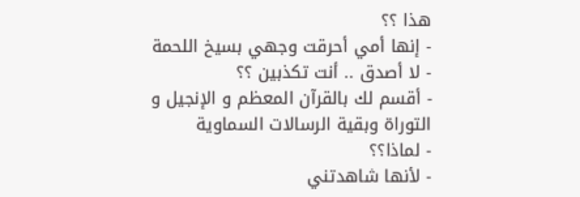هذا ؟؟
- إنها أمي أحرقت وجهي بسيخ اللحمة
- لا أصدق .. أنت تكذبين ؟؟
- أقسم لك بالقرآن المعظم و الإنجيل و التوراة وبقية الرسالات السماوية
- لماذا؟؟
- لأنها شاهدتني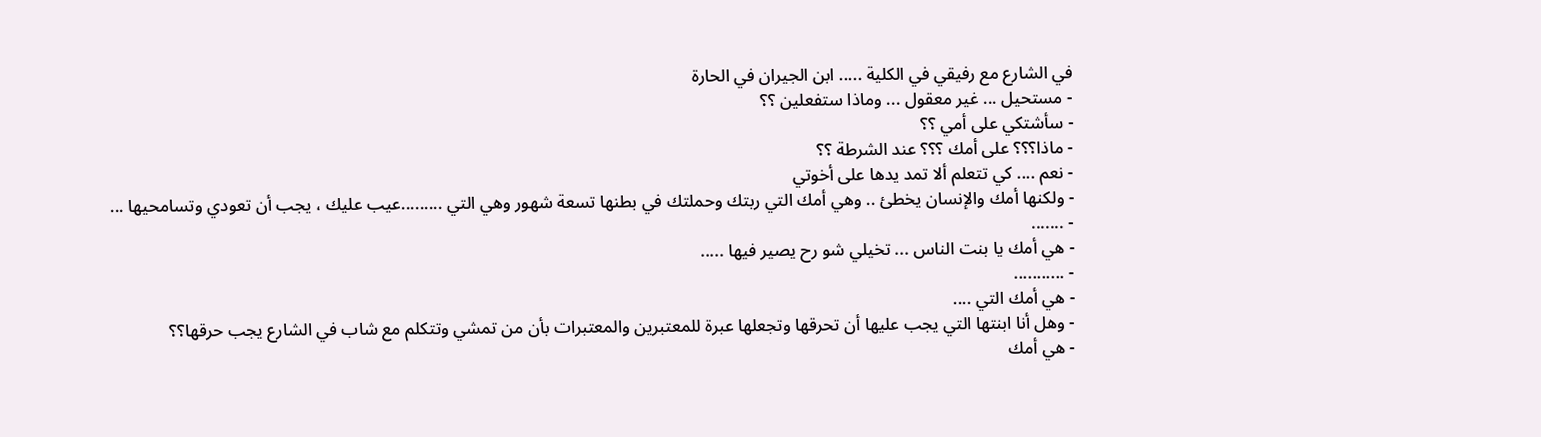في الشارع مع رفيقي في الكلية ..... ابن الجيران في الحارة
- مستحيل ... غير معقول ... وماذا ستفعلين ؟؟
- سأشتكي على أمي ؟؟
- ماذا؟؟؟ على أمك ؟؟؟ عند الشرطة ؟؟
- نعم .... كي تتعلم ألا تمد يدها على أخوتي
- ولكنها أمك والإنسان يخطئ .. وهي أمك التي ربتك وحملتك في بطنها تسعة شهور وهي التي .........عيب عليك ، يجب أن تعودي وتسامحيها ...
- .......
- هي أمك يا بنت الناس ... تخيلي شو رح يصير فيها .....
- ...........
- هي أمك التي ....
- وهل أنا ابنتها التي يجب عليها أن تحرقها وتجعلها عبرة للمعتبرين والمعتبرات بأن من تمشي وتتكلم مع شاب في الشارع يجب حرقها؟؟
- هي أمك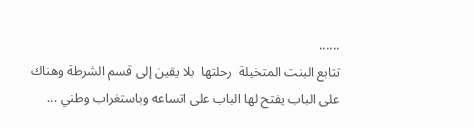......
تتابع البنت المتخيلة  رحلتها  بلا يقين إلى قسم الشرطة وهناك على الباب يفتح لها الباب على اتساعه وباستغراب وطني ...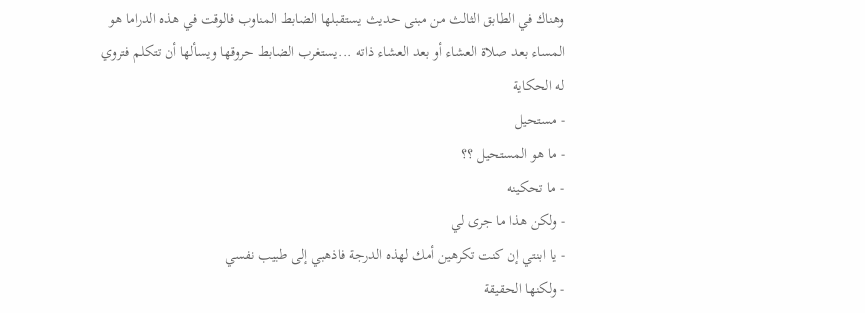وهناك في الطابق الثالث من مبنى حديث يستقبلها الضابط المناوب فالوقت في هذه الدراما هو المساء بعد صلاة العشاء أو بعد العشاء ذاته ...يستغرب الضابط حروقها ويسألها أن تتكلم فتروي له الحكاية
- مستحيل
- ما هو المستحيل ؟؟
- ما تحكينه
- ولكن هذا ما جرى لي
- يا ابنتي إن كنت تكرهين أمك لهذه الدرجة فاذهبي إلى طبيب نفسي
- ولكنها الحقيقة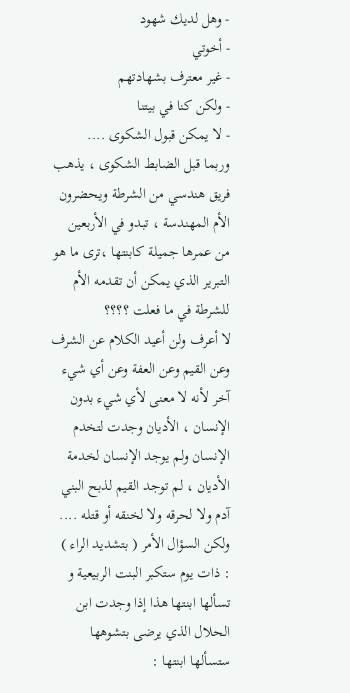- وهل لديك شهود
- أخوتي
- غير معترف بشهادتهم
- ولكن كنا في بيتنا
- لا يمكن قبول الشكوى ....
وربما قبل الضابط الشكوى ، يذهب فريق هندسي من الشرطة ويحضرون الأم المهندسة ، تبدو في الأربعين من عمرها جميلة كابنتها ،ترى ما هو التبرير الذي يمكن أن تقدمه الأم للشرطة في ما فعلت ؟؟؟؟
لا أعرف ولن أعيد الكلام عن الشرف وعن القيم وعن العفة وعن أي شيء آخر لأنه لا معنى لأي شيء بدون الإنسان ، الأديان وجدت لتخدم الإنسان ولم يوجد الإنسان لخدمة الأديان ، لم توجد القيم لذبح البني آدم ولا لحرقه ولا لخنقه أو قتله ....
ولكن السؤال الأمر ( بتشديد الراء )  : ذات يوم ستكبر البنت الربيعية و تسألها ابنتها هذا إذا وجدت ابن الحلال الذي يرضى بتشوهها ستسألها ابنتها :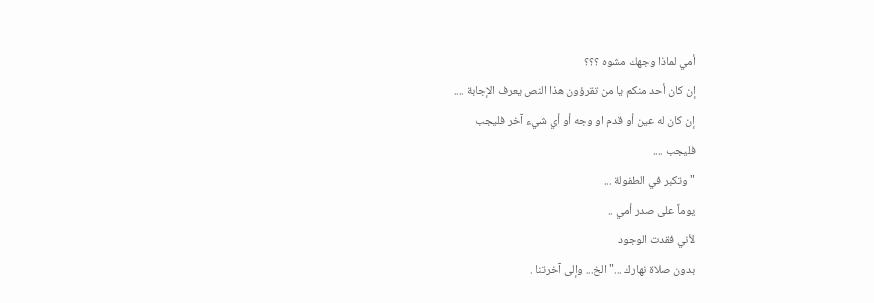أمي لماذا وجهك مشوه ؟؟؟
إن كان أحد منكم يا من تقرؤون هذا النص يعرف الإجابة ....
إن كان له عين أو قدم او وجه أو أي شيء آخر فليجب
فليجب ....
" وتكبر في الطفولة ...
يوماً على صدر أمي ..
لأني فقدت الوجود
بدون صلاة نهارك ..." الخ... وإلى آخرتنا .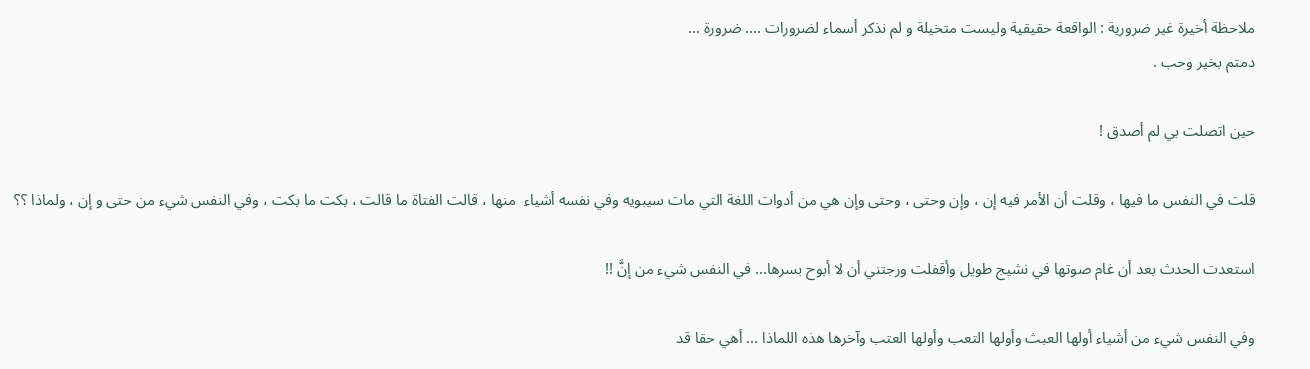ملاحظة أخيرة غير ضرورية : الواقعة حقيقية وليست متخيلة و لم نذكر أسماء لضرورات .... ضرورة ...
دمتم بخير وحب .

حين اتصلت بي لم أصدق !

قلت في النفس ما فيها ، وقلت أن الأمر فيه إن ، وإن وحتى ، وحتى وإن هي من أدوات اللغة التي مات سيبويه وفي نفسه أشياء  منها ، قالت الفتاة ما قالت ، بكت ما بكت ، وفي النفس شيء من حتى و إن ، ولماذا ؟؟

استعدت الحدث بعد أن غام صوتها في نشيج طويل وأقفلت ورجتني أن لا أبوح بسرها... في النفس شيء من إنَّ !!

وفي النفس شيء من أشياء أولها العبث وأولها التعب وأولها العتب وآخرها هذه اللماذا ... أهي حقا قد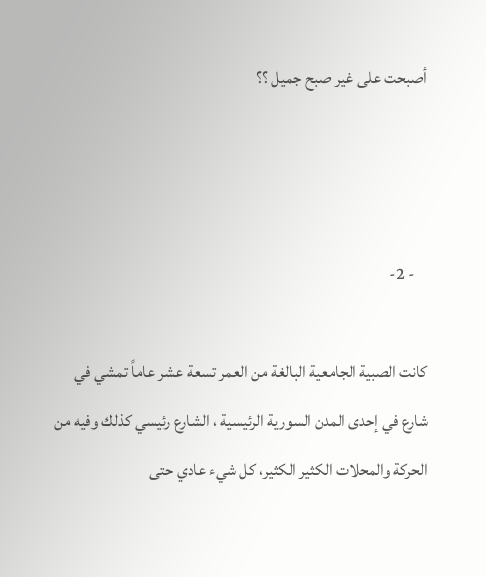أصبحت على غير صبح جميل ؟؟



    - 2-

كانت الصبية الجامعية البالغة من العمر تسعة عشر عاماً تمشي في شارع في إحدى المدن السورية الرئيسية ، الشارع رئيسي كذلك وفيه من الحركة والمحلات الكثير الكثير، كل شيء عادي حتى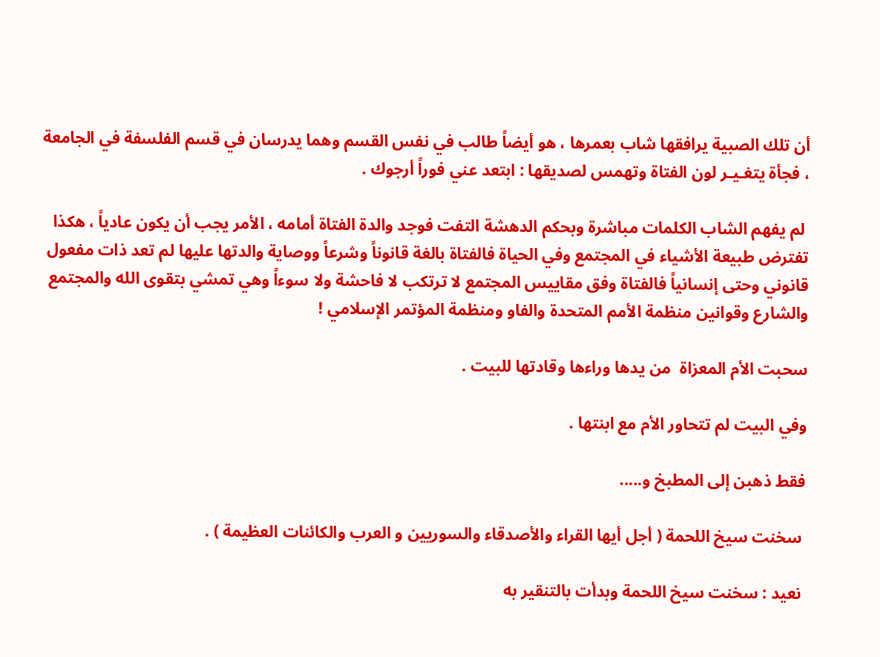أن تلك الصبية يرافقها شاب بعمرها ، هو أيضاً طالب في نفس القسم وهما يدرسان في قسم الفلسفة في الجامعة ، فجأة يتغـيـر لون الفتاة وتهمس لصديقها : ابتعد عني فوراً أرجوك .

 لم يفهم الشاب الكلمات مباشرة وبحكم الدهشة التفت فوجد والدة الفتاة أمامه ، الأمر يجب أن يكون عادياً ، هكذا تفترض طبيعة الأشياء في المجتمع وفي الحياة فالفتاة بالغة قانوناً وشرعاً ووصاية والدتها عليها لم تعد ذات مفعول قانوني وحتى إنسانياً فالفتاة وفق مقاييس المجتمع لا ترتكب لا فاحشة ولا سوءاً وهي تمشي بتقوى الله والمجتمع والشارع وقوانين منظمة الأمم المتحدة والفاو ومنظمة المؤتمر الإسلامي !

سحبت الأم المعزاة  من يدها وراءها وقادتها للبيت .

وفي البيت لم تتحاور الأم مع ابنتها .

فقط ذهبن إلى المطبخ و.....

 سخنت سيخ اللحمة ( أجل أيها القراء والأصدقاء والسوريين و العرب والكائنات العظيمة ) .

 نعيد : سخنت سيخ اللحمة وبدأت بالتنقير به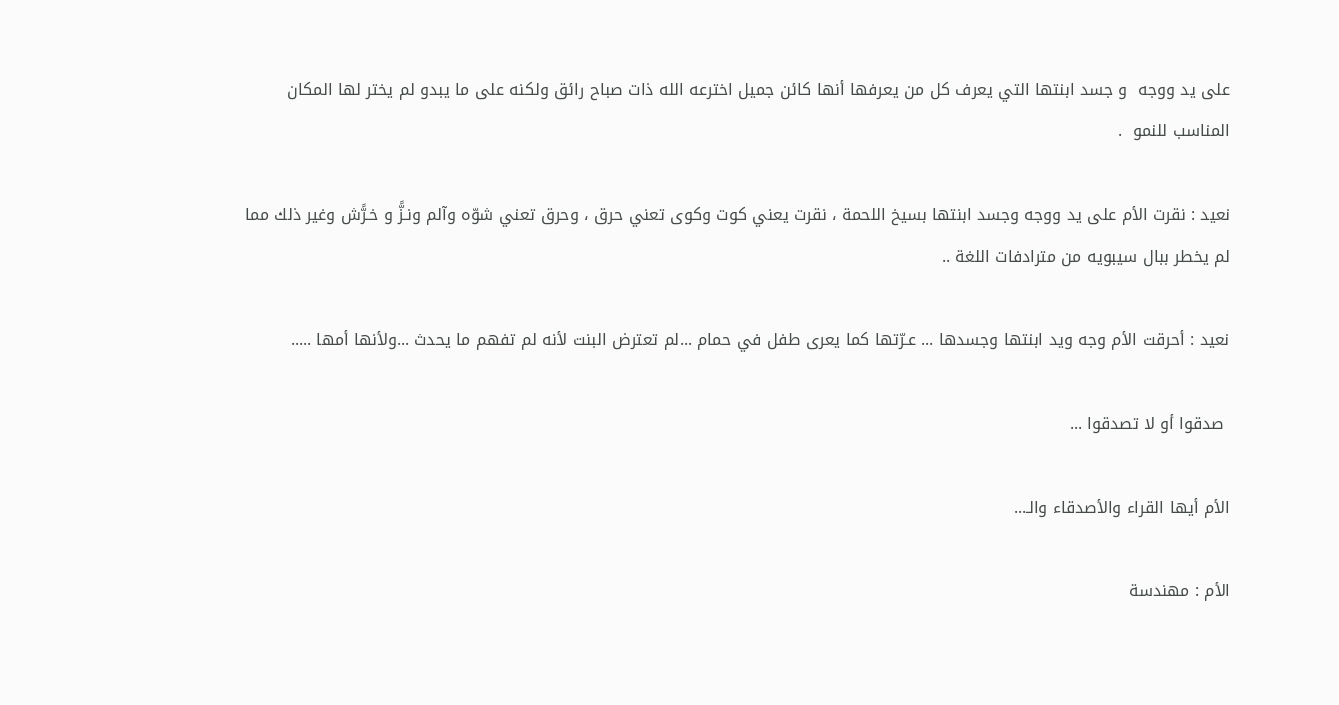على يد ووجه  و جسد ابنتها التي يعرف كل من يعرفها أنها كائن جميل اخترعه الله ذات صباح رائق ولكنه على ما يبدو لم يختر لها المكان المناسب للنمو  .

نعيد : نقرت الأم على يد ووجه وجسد ابنتها بسيخ اللحمة ، نقرت يعني كوت وكوى تعني حرق ، وحرق تعني شوّه وآلم ونـزًّ و خـرًّش وغير ذلك مما لم يخطر ببال سيبويه من مترادفات اللغة ..

نعيد : أحرقت الأم وجه ويد ابنتها وجسدها ... عـرّتها كما يعرى طفل في حمام ...لم تعترض البنت لأنه لم تفهم ما يحدث ...ولأنها أمها .....

 صدقوا أو لا تصدقوا ...

الأم أيها القراء والأصدقاء والـ...

الأم : مهندسة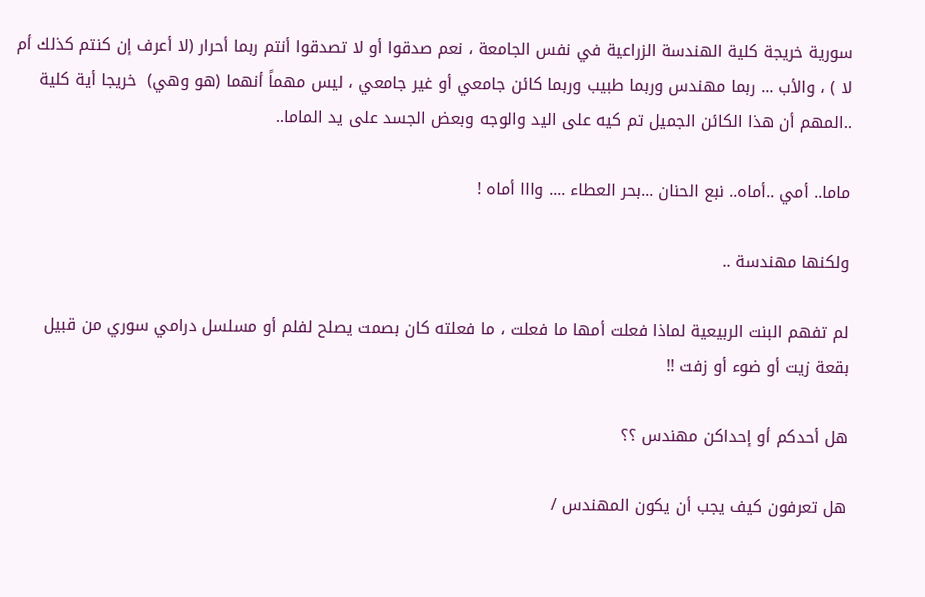سورية خريجة كلية الهندسة الزراعية في نفس الجامعة ، نعم صدقوا أو لا تصدقوا أنتم ربما أحرار (لا أعرف إن كنتم كذلك أم لا ) ، والأب ... ربما مهندس وربما طبيب وربما كائن جامعي أو غير جامعي ، ليس مهماً أنهما (هو وهي)  خريجا أية كلية ..المهم أن هذا الكائن الجميل تم كيه على اليد والوجه وبعض الجسد على يد الماما..

ماما.. أمي ..أماه.. نبع الحنان ...بحر العطاء .... وااا أماه !

ولكنها مهندسة ..

لم تفهم البنت الربيعية لماذا فعلت أمها ما فعلت ، ما فعلته كان بصمت يصلح لفلم أو مسلسل درامي سوري من قبيل بقعة زيت أو ضوء أو زفت !!

هل أحدكم أو إحداكن مهندس ؟؟

هل تعرفون كيف يجب أن يكون المهندس /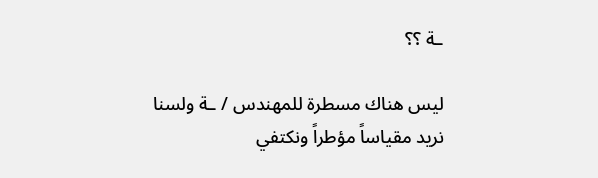ـة ؟؟

ليس هناك مسطرة للمهندس / ـة ولسنا نريد مقياساً مؤطراً ونكتفي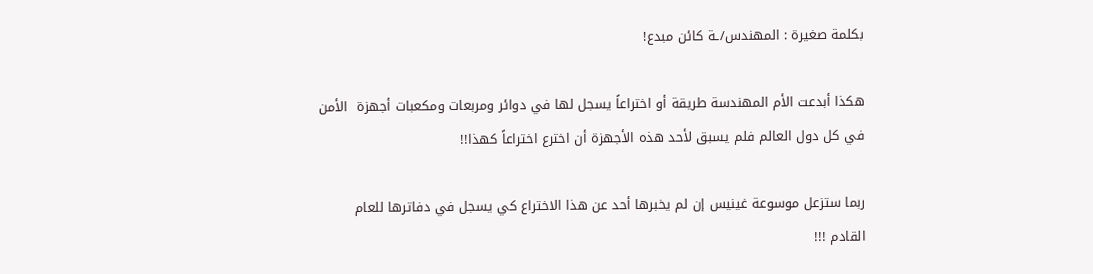بكلمة صغيرة : المهندس/ـة كائن مبدع!

هكذا أبدعت الأم المهندسة طريقة أو اختراعاً يسجل لها في دوائر ومربعات ومكعبات أجهزة  الأمن في كل دول العالم فلم يسبق لأحد هذه الأجهزة أن اخترع اختراعاً كهذا!!

ربما ستزعل موسوعة غينيس إن لم يخبرها أحد عن هذا الاختراع كي يسجل في دفاترها للعام القادم !!!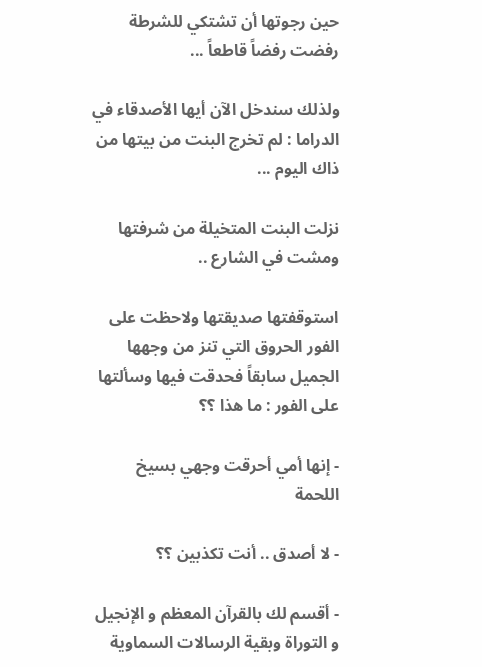حين رجوتها أن تشتكي للشرطة رفضت رفضاً قاطعاً ...

ولذلك سندخل الآن أيها الأصدقاء في الدراما : لم تخرج البنت من بيتها من ذاك اليوم ...

نزلت البنت المتخيلة من شرفتها ومشت في الشارع ..

استوقفتها صديقتها ولاحظت على الفور الحروق التي تنز من وجهها الجميل سابقاً فحدقت فيها وسألتها على الفور : ما هذا ؟؟

- إنها أمي أحرقت وجهي بسيخ اللحمة

- لا أصدق .. أنت تكذبين ؟؟

- أقسم لك بالقرآن المعظم و الإنجيل و التوراة وبقية الرسالات السماوية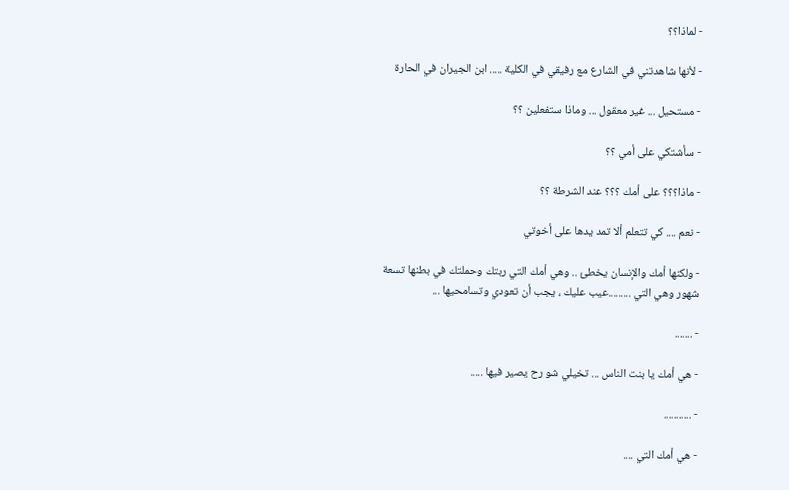- لماذا؟؟

- لأنها شاهدتني في الشارع مع رفيقي في الكلية ..... ابن الجيران في الحارة

- مستحيل ... غير معقول ... وماذا ستفعلين ؟؟

- سأشتكي على أمي ؟؟

- ماذا؟؟؟ على أمك ؟؟؟ عند الشرطة ؟؟

- نعم .... كي تتعلم ألا تمد يدها على أخوتي

- ولكنها أمك والإنسان يخطئ .. وهي أمك التي ربتك وحملتك في بطنها تسعة شهور وهي التي .........عيب عليك ، يجب أن تعودي وتسامحيها ...

- .......

- هي أمك يا بنت الناس ... تخيلي شو رح يصير فيها .....

- ...........

- هي أمك التي ....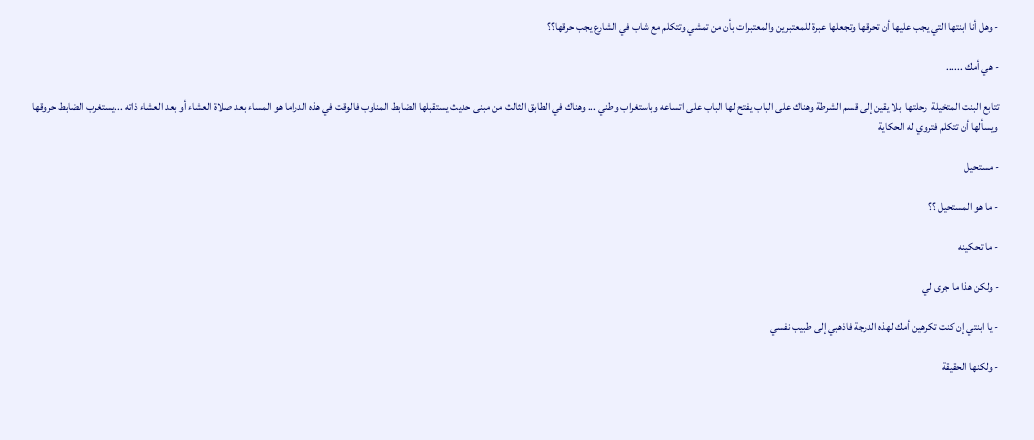- وهل أنا ابنتها التي يجب عليها أن تحرقها وتجعلها عبرة للمعتبرين والمعتبرات بأن من تمشي وتتكلم مع شاب في الشارع يجب حرقها؟؟

- هي أمك ......

تتابع البنت المتخيلة  رحلتها  بلا يقين إلى قسم الشرطة وهناك على الباب يفتح لها الباب على اتساعه وباستغراب وطني ... وهناك في الطابق الثالث من مبنى حديث يستقبلها الضابط المناوب فالوقت في هذه الدراما هو المساء بعد صلاة العشاء أو بعد العشاء ذاته ...يستغرب الضابط حروقها ويسألها أن تتكلم فتروي له الحكاية

- مستحيل

- ما هو المستحيل ؟؟

- ما تحكينه

- ولكن هذا ما جرى لي

- يا ابنتي إن كنت تكرهين أمك لهذه الدرجة فاذهبي إلى طبيب نفسي

- ولكنها الحقيقة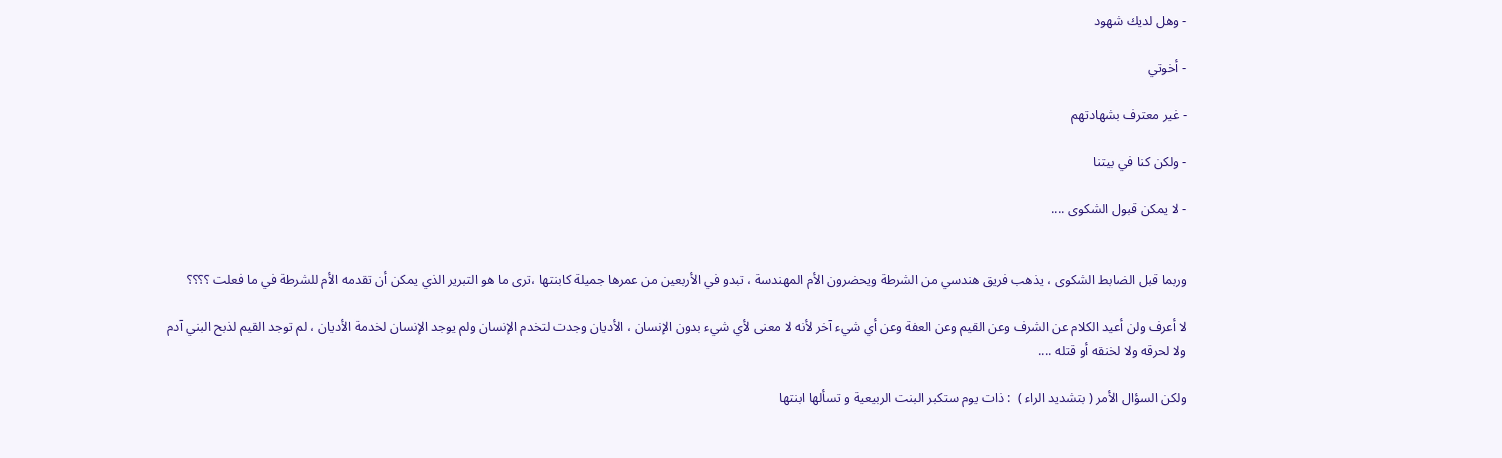- وهل لديك شهود

- أخوتي

- غير معترف بشهادتهم

- ولكن كنا في بيتنا

- لا يمكن قبول الشكوى ....


وربما قبل الضابط الشكوى ، يذهب فريق هندسي من الشرطة ويحضرون الأم المهندسة ، تبدو في الأربعين من عمرها جميلة كابنتها ،ترى ما هو التبرير الذي يمكن أن تقدمه الأم للشرطة في ما فعلت ؟؟؟؟

لا أعرف ولن أعيد الكلام عن الشرف وعن القيم وعن العفة وعن أي شيء آخر لأنه لا معنى لأي شيء بدون الإنسان ، الأديان وجدت لتخدم الإنسان ولم يوجد الإنسان لخدمة الأديان ، لم توجد القيم لذبح البني آدم ولا لحرقه ولا لخنقه أو قتله ....

ولكن السؤال الأمر ( بتشديد الراء )  : ذات يوم ستكبر البنت الربيعية و تسألها ابنتها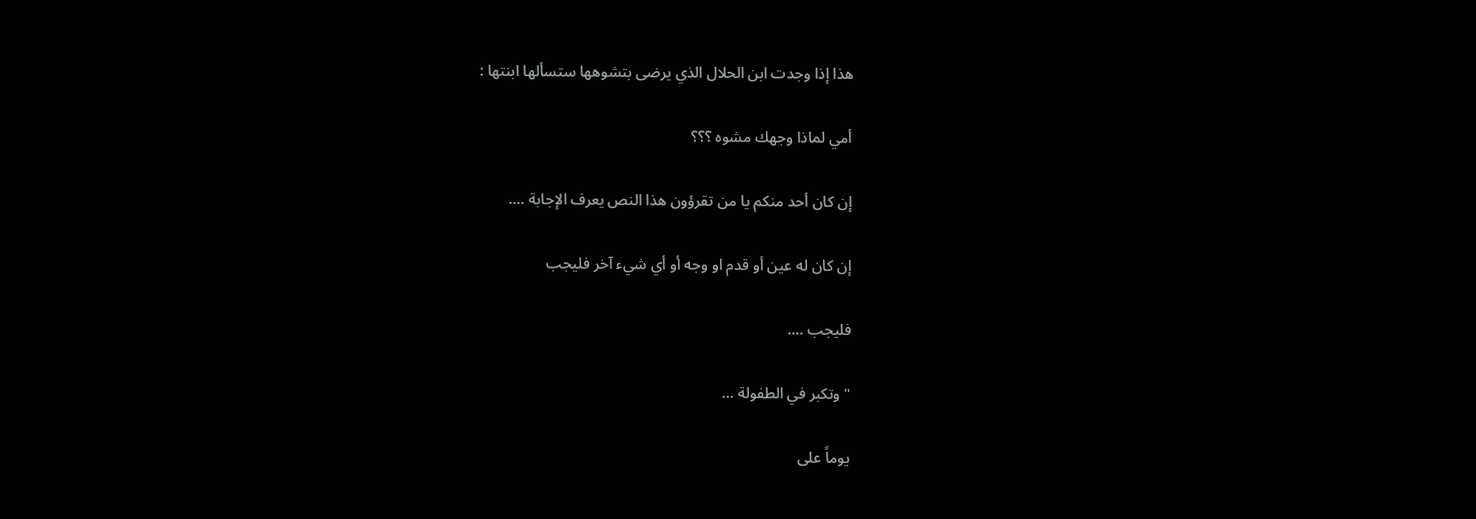هذا إذا وجدت ابن الحلال الذي يرضى بتشوهها ستسألها ابنتها :

أمي لماذا وجهك مشوه ؟؟؟

إن كان أحد منكم يا من تقرؤون هذا النص يعرف الإجابة ....

إن كان له عين أو قدم او وجه أو أي شيء آخر فليجب

فليجب ....

" وتكبر في الطفولة ...

يوماً على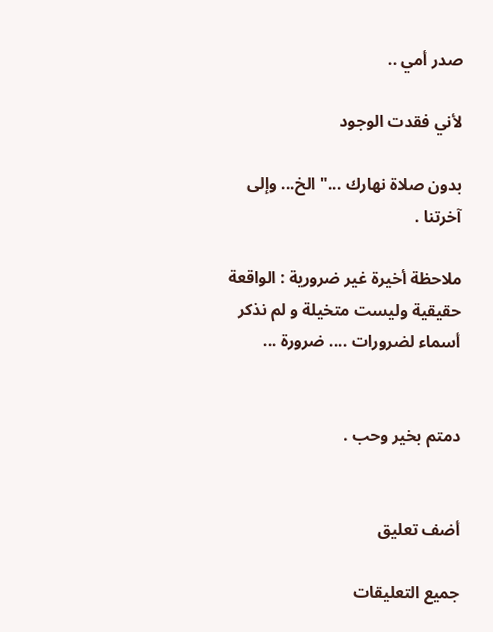صدر أمي ..

لأني فقدت الوجود

بدون صلاة نهارك ..." الخ... وإلى آخرتنا .

ملاحظة أخيرة غير ضرورية : الواقعة حقيقية وليست متخيلة و لم نذكر أسماء لضرورات .... ضرورة ...


دمتم بخير وحب .


أضف تعليق

جميع التعليقات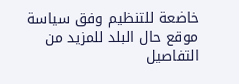خاضعة للتنظيم وفق سياسة موقع حال البلد للمزيد من التفاصيل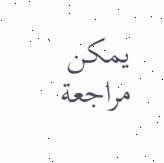يمكن مراجعة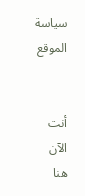سياسة الموقع


أنت الآن هنا